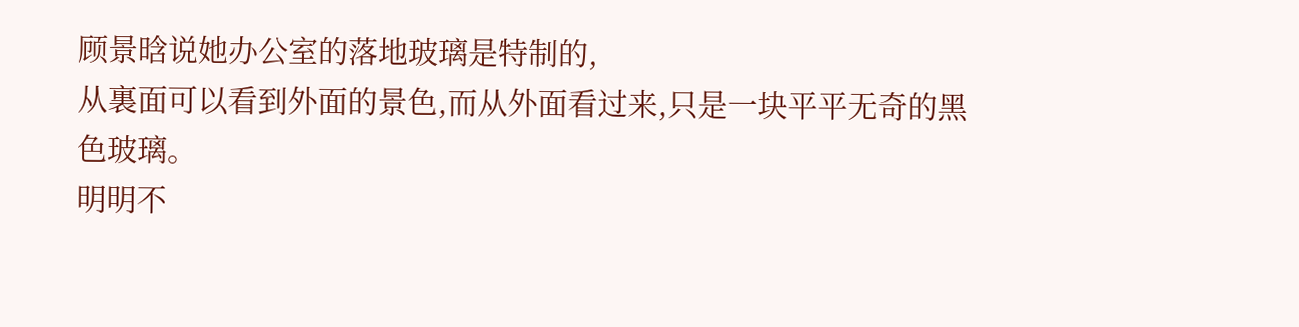顾景晗说她办公室的落地玻璃是特制的,
从裏面可以看到外面的景色,而从外面看过来,只是一块平平无奇的黑色玻璃。
明明不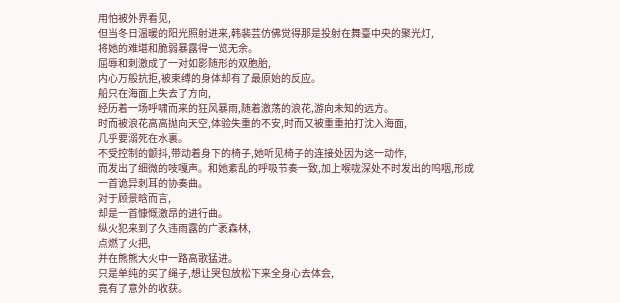用怕被外界看见,
但当冬日温暖的阳光照射进来,韩裴芸仿佛觉得那是投射在舞臺中央的聚光灯,
将她的难堪和脆弱暴露得一览无余。
屈辱和刺激成了一对如影随形的双胞胎,
内心万般抗拒,被束缚的身体却有了最原始的反应。
船只在海面上失去了方向,
经历着一场呼啸而来的狂风暴雨,随着激荡的浪花,游向未知的远方。
时而被浪花高高抛向天空,体验失重的不安,时而又被重重拍打沈入海面,
几乎要溺死在水裏。
不受控制的颤抖,带动着身下的椅子,她听见椅子的连接处因为这一动作,
而发出了细微的吱嘎声。和她紊乱的呼吸节奏一致,加上喉咙深处不时发出的呜咽,形成一首诡异刺耳的协奏曲。
对于顾景晗而言,
却是一首慷慨激昂的进行曲。
纵火犯来到了久违雨露的广袤森林,
点燃了火把,
并在熊熊大火中一路高歌猛进。
只是单纯的买了绳子,想让哭包放松下来全身心去体会,
竟有了意外的收获。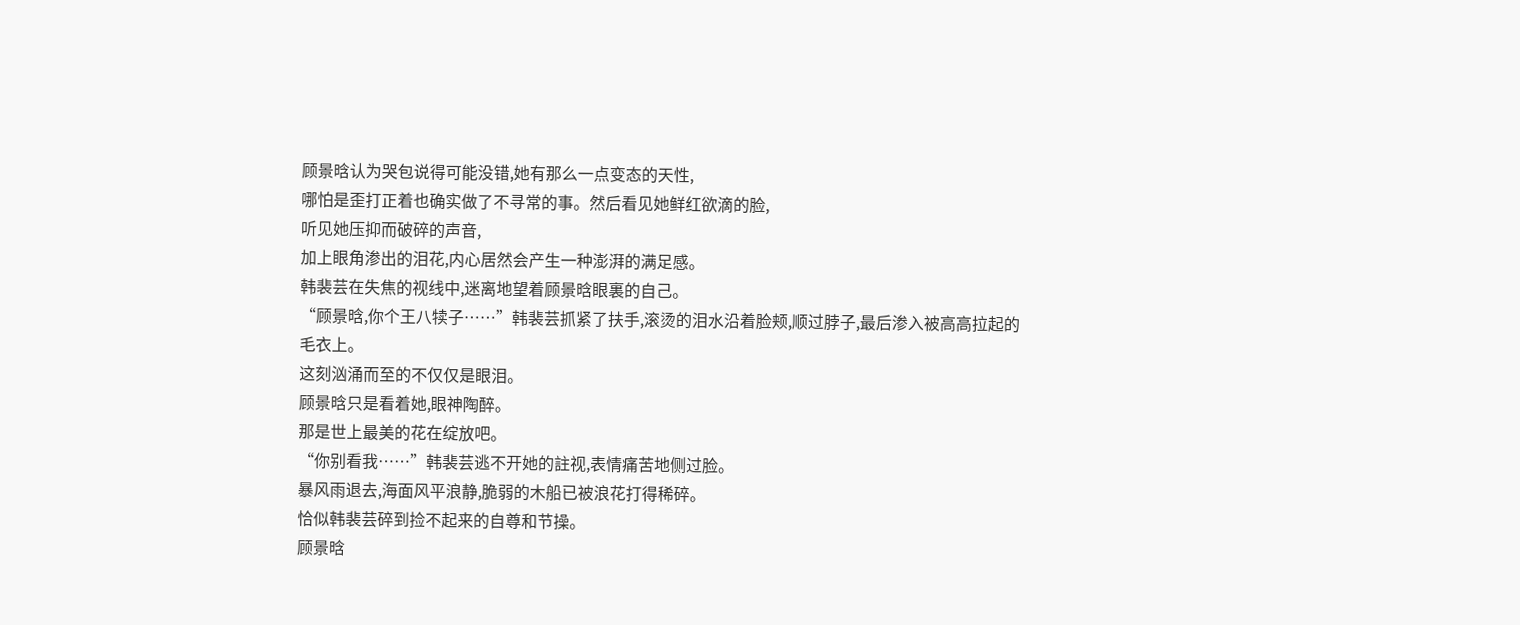顾景晗认为哭包说得可能没错,她有那么一点变态的天性,
哪怕是歪打正着也确实做了不寻常的事。然后看见她鲜红欲滴的脸,
听见她压抑而破碎的声音,
加上眼角渗出的泪花,内心居然会产生一种澎湃的满足感。
韩裴芸在失焦的视线中,迷离地望着顾景晗眼裏的自己。
“顾景晗,你个王八犊子……”韩裴芸抓紧了扶手,滚烫的泪水沿着脸颊,顺过脖子,最后渗入被高高拉起的毛衣上。
这刻汹涌而至的不仅仅是眼泪。
顾景晗只是看着她,眼神陶醉。
那是世上最美的花在绽放吧。
“你别看我……”韩裴芸逃不开她的註视,表情痛苦地侧过脸。
暴风雨退去,海面风平浪静,脆弱的木船已被浪花打得稀碎。
恰似韩裴芸碎到捡不起来的自尊和节操。
顾景晗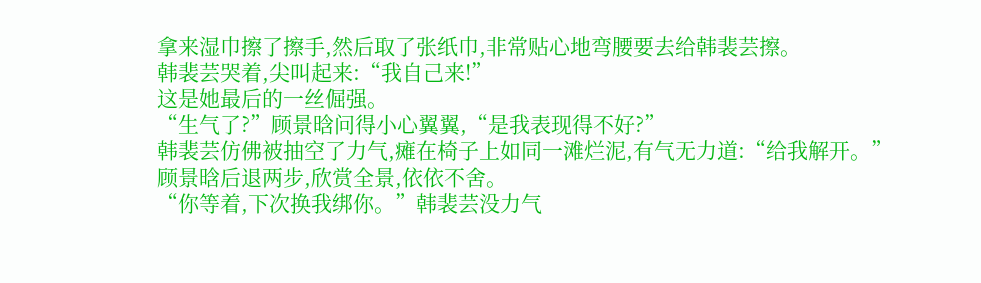拿来湿巾擦了擦手,然后取了张纸巾,非常贴心地弯腰要去给韩裴芸擦。
韩裴芸哭着,尖叫起来:“我自己来!”
这是她最后的一丝倔强。
“生气了?”顾景晗问得小心翼翼,“是我表现得不好?”
韩裴芸仿佛被抽空了力气,瘫在椅子上如同一滩烂泥,有气无力道:“给我解开。”
顾景晗后退两步,欣赏全景,依依不舍。
“你等着,下次换我绑你。”韩裴芸没力气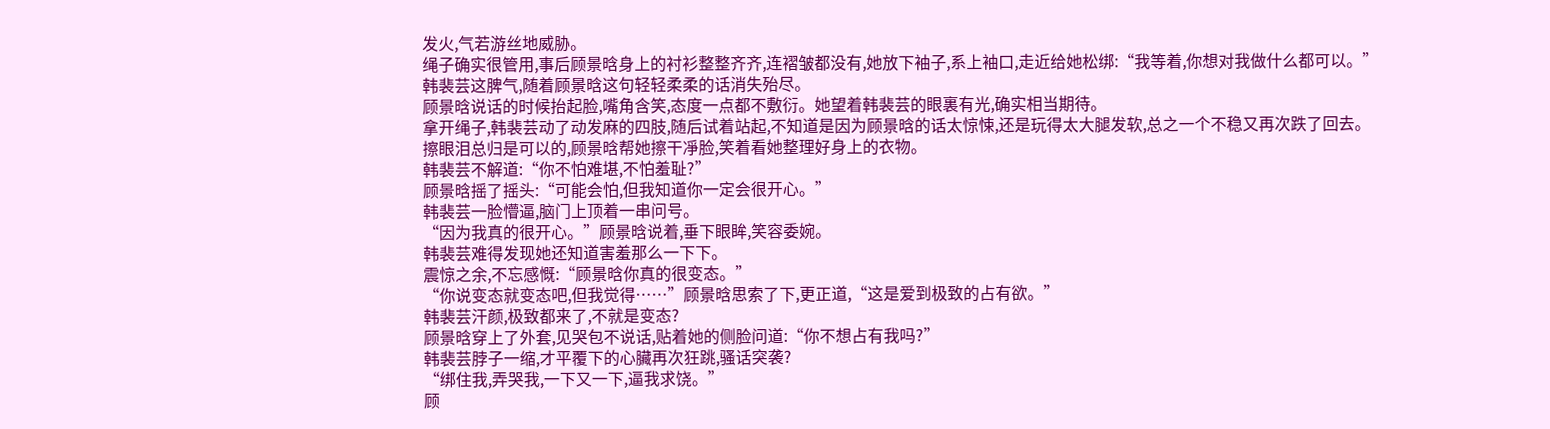发火,气若游丝地威胁。
绳子确实很管用,事后顾景晗身上的衬衫整整齐齐,连褶皱都没有,她放下袖子,系上袖口,走近给她松绑:“我等着,你想对我做什么都可以。”
韩裴芸这脾气,随着顾景晗这句轻轻柔柔的话消失殆尽。
顾景晗说话的时候抬起脸,嘴角含笑,态度一点都不敷衍。她望着韩裴芸的眼裏有光,确实相当期待。
拿开绳子,韩裴芸动了动发麻的四肢,随后试着站起,不知道是因为顾景晗的话太惊悚,还是玩得太大腿发软,总之一个不稳又再次跌了回去。
擦眼泪总归是可以的,顾景晗帮她擦干凈脸,笑着看她整理好身上的衣物。
韩裴芸不解道:“你不怕难堪,不怕羞耻?”
顾景晗摇了摇头:“可能会怕,但我知道你一定会很开心。”
韩裴芸一脸懵逼,脑门上顶着一串问号。
“因为我真的很开心。”顾景晗说着,垂下眼眸,笑容委婉。
韩裴芸难得发现她还知道害羞那么一下下。
震惊之余,不忘感慨:“顾景晗你真的很变态。”
“你说变态就变态吧,但我觉得……”顾景晗思索了下,更正道,“这是爱到极致的占有欲。”
韩裴芸汗颜,极致都来了,不就是变态?
顾景晗穿上了外套,见哭包不说话,贴着她的侧脸问道:“你不想占有我吗?”
韩裴芸脖子一缩,才平覆下的心臟再次狂跳,骚话突袭?
“绑住我,弄哭我,一下又一下,逼我求饶。”
顾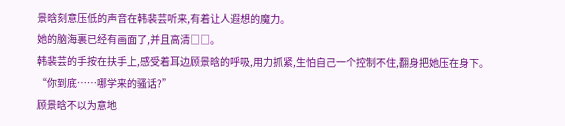景晗刻意压低的声音在韩裴芸听来,有着让人遐想的魔力。
她的脑海裏已经有画面了,并且高清□□。
韩裴芸的手按在扶手上,感受着耳边顾景晗的呼吸,用力抓紧,生怕自己一个控制不住,翻身把她压在身下。
“你到底……哪学来的骚话?”
顾景晗不以为意地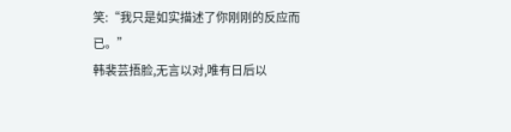笑:“我只是如实描述了你刚刚的反应而已。”
韩裴芸捂脸,无言以对,唯有日后以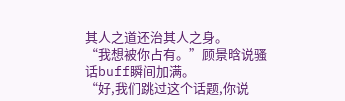其人之道还治其人之身。
“我想被你占有。”顾景晗说骚话buff瞬间加满。
“好,我们跳过这个话题,你说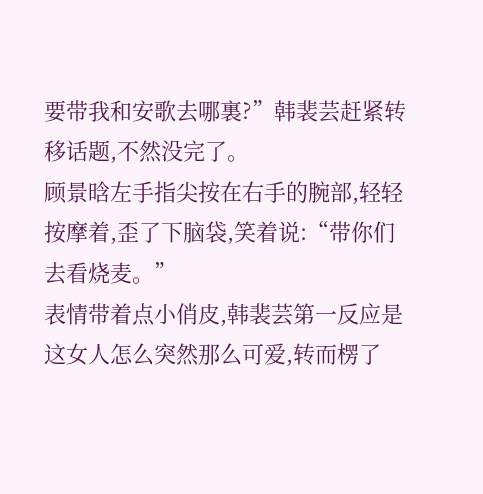要带我和安歌去哪裏?”韩裴芸赶紧转移话题,不然没完了。
顾景晗左手指尖按在右手的腕部,轻轻按摩着,歪了下脑袋,笑着说:“带你们去看烧麦。”
表情带着点小俏皮,韩裴芸第一反应是这女人怎么突然那么可爱,转而楞了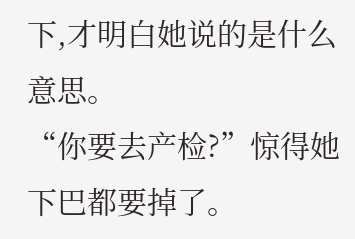下,才明白她说的是什么意思。
“你要去产检?”惊得她下巴都要掉了。